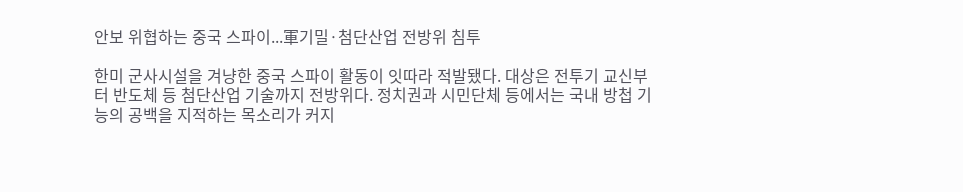안보 위협하는 중국 스파이...軍기밀·첨단산업 전방위 침투

한미 군사시설을 겨냥한 중국 스파이 활동이 잇따라 적발됐다. 대상은 전투기 교신부터 반도체 등 첨단산업 기술까지 전방위다. 정치권과 시민단체 등에서는 국내 방첩 기능의 공백을 지적하는 목소리가 커지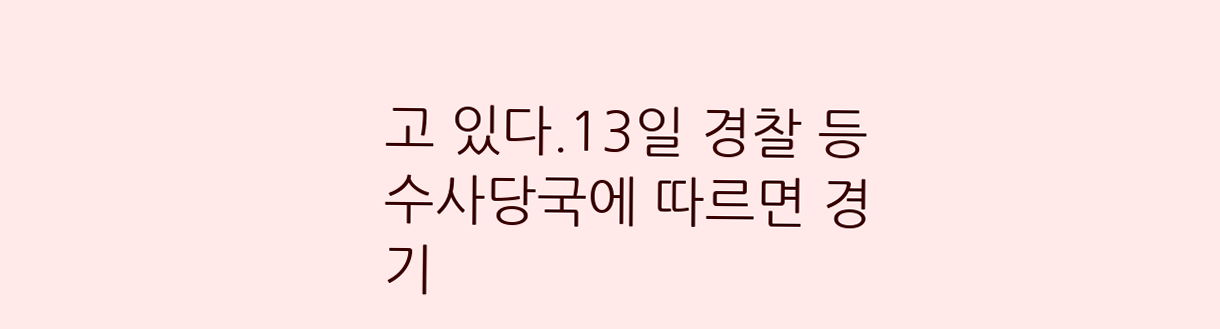고 있다.13일 경찰 등 수사당국에 따르면 경기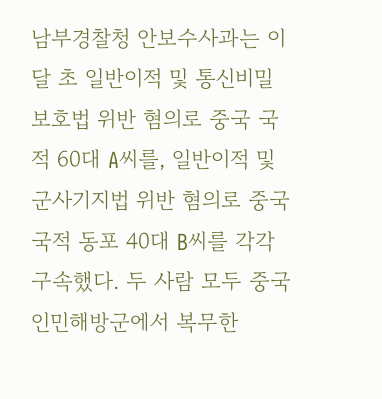남부경찰청 안보수사과는 이달 초 일반이적 및 통신비밀보호법 위반 혐의로 중국 국적 60대 A씨를, 일반이적 및 군사기지법 위반 혐의로 중국 국적 동포 40대 B씨를 각각 구속했다. 두 사람 모두 중국 인민해방군에서 복무한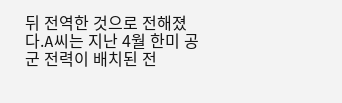뒤 전역한 것으로 전해졌다.A씨는 지난 4월 한미 공군 전력이 배치된 전